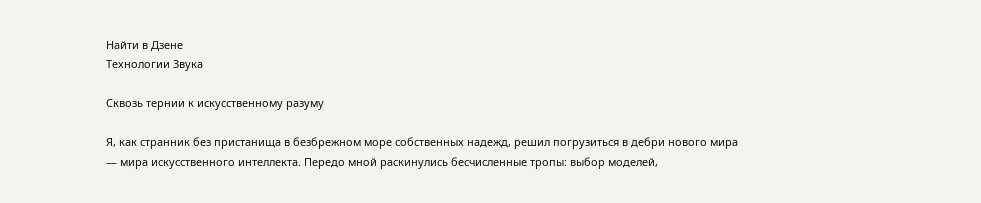Найти в Дзене
Технологии Звука

Сквозь тернии к искусственному разуму

Я, как странник без пристанища в безбрежном море собственных надежд, решил погрузиться в дебри нового мира — мира искусственного интеллекта. Передо мной раскинулись бесчисленные тропы: выбор моделей,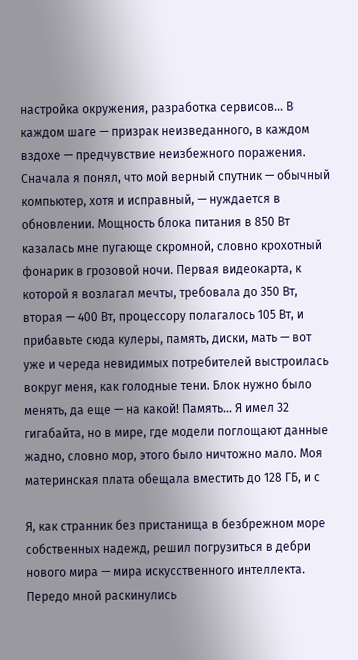настройка окружения, разработка сервисов… В каждом шаге — призрак неизведанного, в каждом вздохе — предчувствие неизбежного поражения. Сначала я понял, что мой верный спутник — обычный компьютер, хотя и исправный, — нуждается в обновлении. Мощность блока питания в 850 Вт казалась мне пугающе скромной, словно крохотный фонарик в грозовой ночи. Первая видеокарта, к которой я возлагал мечты, требовала до 350 Вт, вторая — 400 Вт, процессору полагалось 105 Вт, и прибавьте сюда кулеры, память, диски, мать — вот уже и череда невидимых потребителей выстроилась вокруг меня, как голодные тени. Блок нужно было менять, да еще — на какой! Память… Я имел 32 гигабайта, но в мире, где модели поглощают данные жадно, словно мор, этого было ничтожно мало. Моя материнская плата обещала вместить до 128 ГБ, и с

Я, как странник без пристанища в безбрежном море собственных надежд, решил погрузиться в дебри нового мира — мира искусственного интеллекта. Передо мной раскинулись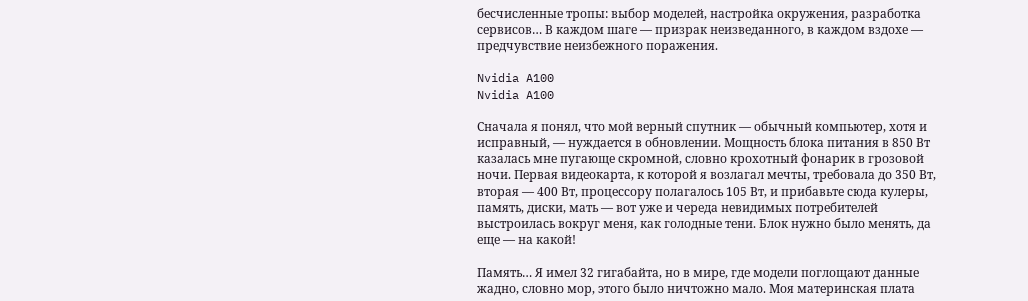бесчисленные тропы: выбор моделей, настройка окружения, разработка сервисов… В каждом шаге — призрак неизведанного, в каждом вздохе — предчувствие неизбежного поражения.

Nvidia A100
Nvidia A100

Сначала я понял, что мой верный спутник — обычный компьютер, хотя и исправный, — нуждается в обновлении. Мощность блока питания в 850 Вт казалась мне пугающе скромной, словно крохотный фонарик в грозовой ночи. Первая видеокарта, к которой я возлагал мечты, требовала до 350 Вт, вторая — 400 Вт, процессору полагалось 105 Вт, и прибавьте сюда кулеры, память, диски, мать — вот уже и череда невидимых потребителей выстроилась вокруг меня, как голодные тени. Блок нужно было менять, да еще — на какой!

Память… Я имел 32 гигабайта, но в мире, где модели поглощают данные жадно, словно мор, этого было ничтожно мало. Моя материнская плата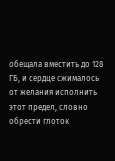обещала вместить до 128 ГБ, и сердце сжималось от желания исполнить этот предел, словно обрести глоток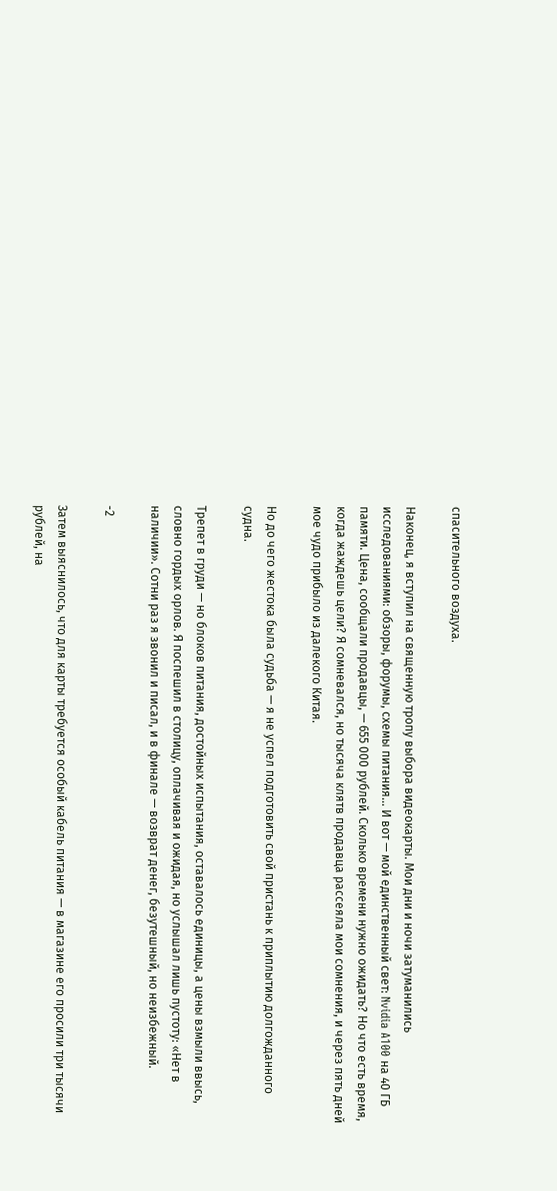спасительного воздуха.

Наконец, я вступил на священную тропу выбора видеокарты. Мои дни и ночи затуманились исследованиями: обзоры, форумы, схемы питания… И вот — мой единственный свет: Nvidia A100 на 40 ГБ памяти. Цена, сообщали продавцы, — 655 000 рублей. Сколько времени нужно ожидать? Но что есть время, когда жаждешь цели? Я сомневался, но тысяча клятв продавца рассеяла мои сомнения, и через пять дней мое чудо прибыло из далекого Китая.

Но до чего жестока была судьба — я не успел подготовить свой пристань к приплытию долгожданного судна.

Трепет в груди — но блоков питания, достойных испытания, оставалось единицы, а цены взмыли ввысь, словно гордых орлов. Я поспешил в столицу, оплачивая и ожидая, но услышал лишь пустоту: «Нет в наличии». Сотни раз я звонил и писал, и в финале — возврат денег, безутешный, но неизбежный.

-2

Затем выяснилось, что для карты требуется особый кабель питания — в магазине его просили три тысячи рублей, на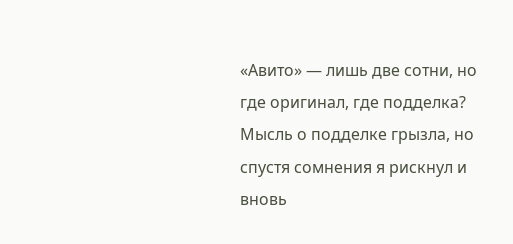«Авито» — лишь две сотни, но где оригинал, где подделка? Мысль о подделке грызла, но спустя сомнения я рискнул и вновь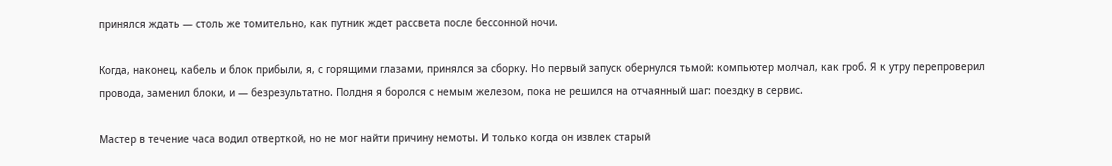принялся ждать — столь же томительно, как путник ждет рассвета после бессонной ночи.

Когда, наконец, кабель и блок прибыли, я, с горящими глазами, принялся за сборку. Но первый запуск обернулся тьмой: компьютер молчал, как гроб. Я к утру перепроверил провода, заменил блоки, и — безрезультатно. Полдня я боролся с немым железом, пока не решился на отчаянный шаг: поездку в сервис.

Мастер в течение часа водил отверткой, но не мог найти причину немоты. И только когда он извлек старый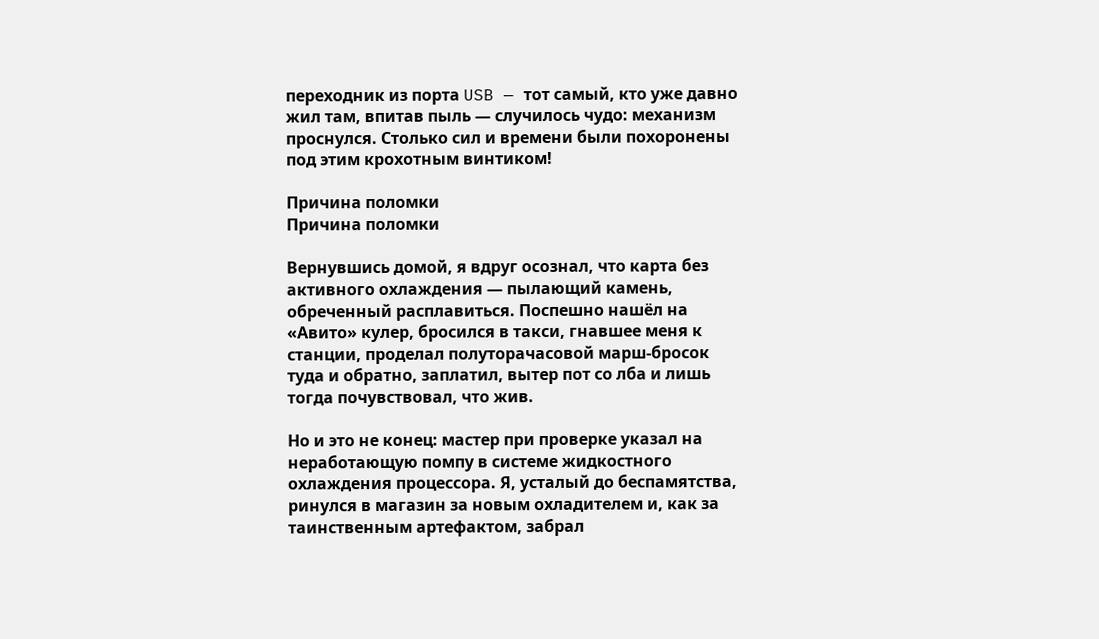переходник из порта USB — тот самый, кто уже давно жил там, впитав пыль — случилось чудо: механизм проснулся. Столько сил и времени были похоронены под этим крохотным винтиком!

Причина поломки
Причина поломки

Вернувшись домой, я вдруг осознал, что карта без активного охлаждения — пылающий камень, обреченный расплавиться. Поспешно нашёл на «Авито» кулер, бросился в такси, гнавшее меня к станции, проделал полуторачасовой марш-бросок туда и обратно, заплатил, вытер пот со лба и лишь тогда почувствовал, что жив.

Но и это не конец: мастер при проверке указал на неработающую помпу в системе жидкостного охлаждения процессора. Я, усталый до беспамятства, ринулся в магазин за новым охладителем и, как за таинственным артефактом, забрал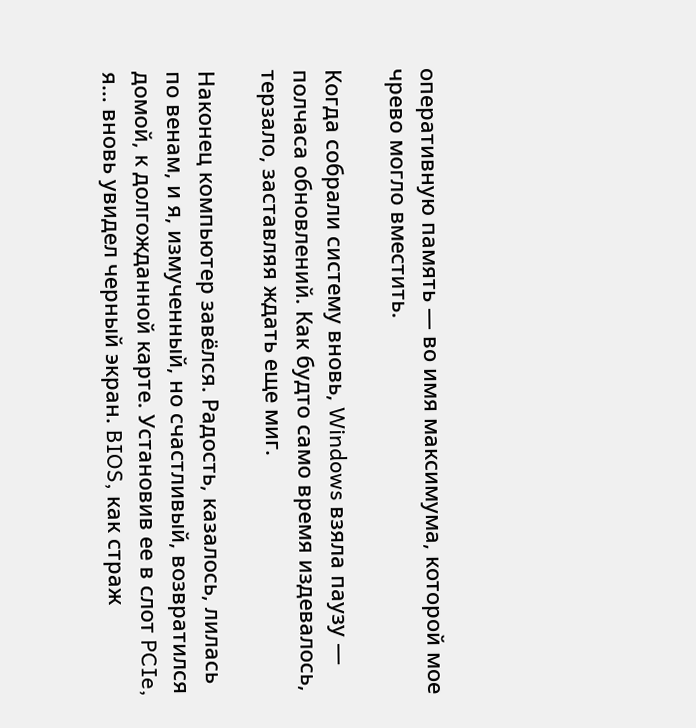оперативную память — во имя максимума, которой мое чрево могло вместить.

Когда собрали систему вновь, Windows взяла паузу — полчаса обновлений. Как будто само время издевалось, терзало, заставляя ждать еще миг.

Наконец компьютер завёлся. Радость, казалось, лилась по венам, и я, измученный, но счастливый, возвратился домой, к долгожданной карте. Установив ее в слот PCIe, я… вновь увидел черный экран. BIOS, как страж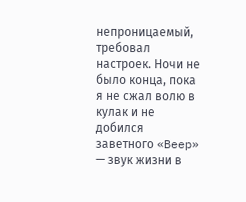непроницаемый, требовал настроек. Ночи не было конца, пока я не сжал волю в кулак и не добился заветного «Beep» — звук жизни в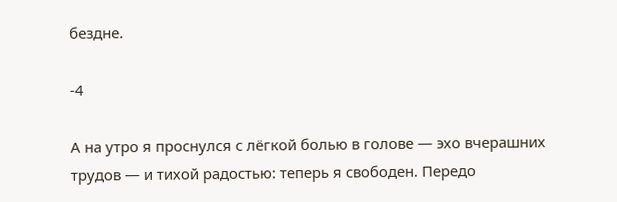бездне.

-4

А на утро я проснулся с лёгкой болью в голове — эхо вчерашних трудов — и тихой радостью: теперь я свободен. Передо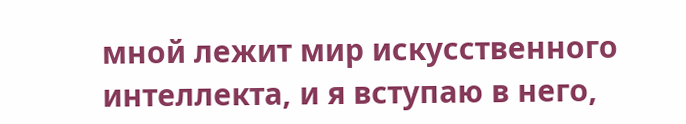мной лежит мир искусственного интеллекта, и я вступаю в него,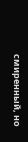смиренный, но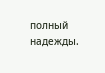полный надежды.